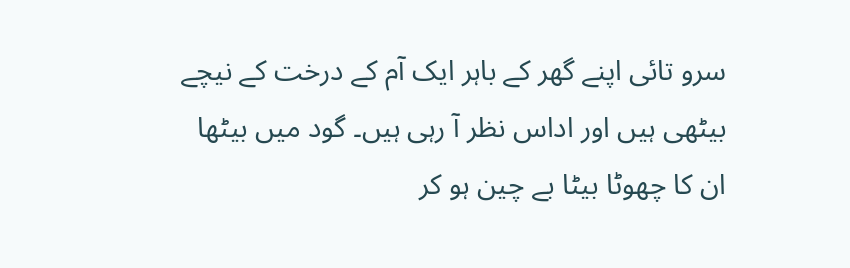سرو تائی اپنے گھر کے باہر ایک آم کے درخت کے نیچے بیٹھی ہیں اور اداس نظر آ رہی ہیں۔ گود میں بیٹھا ان کا چھوٹا بیٹا بے چین ہو کر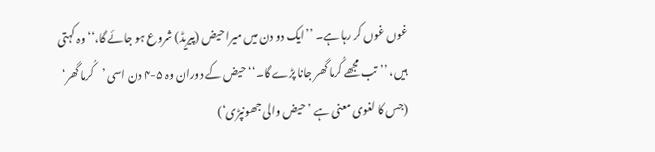غوں غوں کر رہا ہے۔ ’’ایک دو دن میں میرا حیض (پیریڈ) شروع ہو جائے گا،‘‘ وہ کہتی ہیں، ’’تب مجھے کُرما گھر جانا پڑے گا۔‘‘ حیض کے دوران وہ ۵-۴ دن اسی ’کُرما گھر‘ (جس کا لغوی معنی ہے ’حیض والی جھونپڑی‘)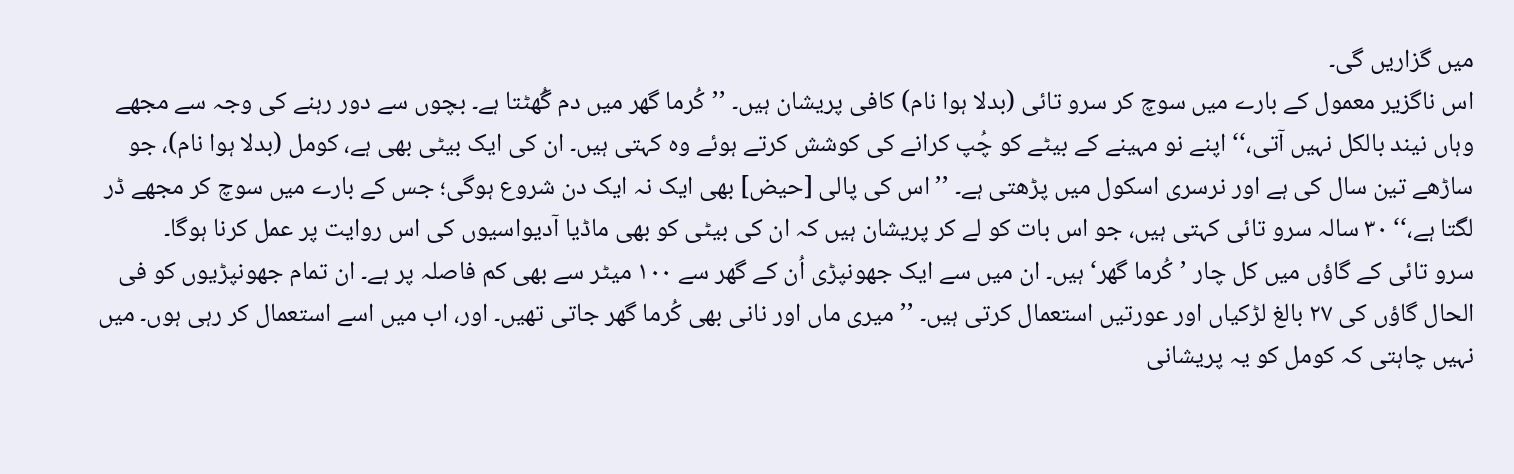میں گزاریں گی۔
اس ناگزیر معمول کے بارے میں سوچ کر سرو تائی (بدلا ہوا نام) کافی پریشان ہیں۔ ’’کُرما گھر میں دم گُھٹتا ہے۔ بچوں سے دور رہنے کی وجہ سے مجھے وہاں نیند بالکل نہیں آتی،‘‘ اپنے نو مہینے کے بیٹے کو چُپ کرانے کی کوشش کرتے ہوئے وہ کہتی ہیں۔ ان کی ایک بیٹی بھی ہے، کومل (بدلا ہوا نام)، جو ساڑھے تین سال کی ہے اور نرسری اسکول میں پڑھتی ہے۔ ’’اس کی پالی [حیض] بھی ایک نہ ایک دن شروع ہوگی؛ جس کے بارے میں سوچ کر مجھے ڈر لگتا ہے،‘‘ ۳۰ سالہ سرو تائی کہتی ہیں، جو اس بات کو لے کر پریشان ہیں کہ ان کی بیٹی کو بھی ماڈیا آدیواسیوں کی اس روایت پر عمل کرنا ہوگا۔
سرو تائی کے گاؤں میں کل چار ’کُرما گھر‘ ہیں۔ ان میں سے ایک جھونپڑی اُن کے گھر سے ۱۰۰ میٹر سے بھی کم فاصلہ پر ہے۔ ان تمام جھونپڑیوں کو فی الحال گاؤں کی ۲۷ بالغ لڑکیاں اور عورتیں استعمال کرتی ہیں۔ ’’میری ماں اور نانی بھی کُرما گھر جاتی تھیں۔ اور، اب میں اسے استعمال کر رہی ہوں۔ میں نہیں چاہتی کہ کومل کو یہ پریشانی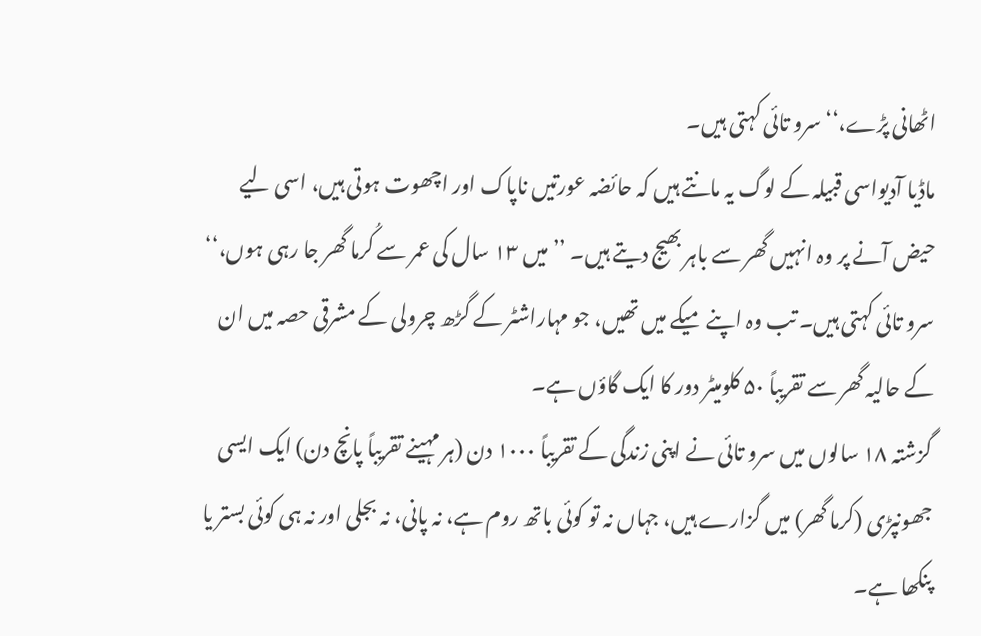اٹھانی پڑے،‘‘ سرو تائی کہتی ہیں۔
ماڈیا آدیواسی قبیلہ کے لوگ یہ مانتے ہیں کہ حائضہ عورتیں ناپاک اور اچھوت ہوتی ہیں، اسی لیے حیض آنے پر وہ انہیں گھر سے باہر بھیج دیتے ہیں۔ ’’میں ۱۳ سال کی عمر سے کُرما گھر جا رہی ہوں،‘‘ سرو تائی کہتی ہیں۔ تب وہ اپنے میکے میں تھیں، جو مہاراشٹر کے گڑھ چرولی کے مشرقی حصہ میں ان کے حالیہ گھر سے تقریباً ۵۰ کلومیٹر دور کا ایک گاؤں ہے۔
گزشتہ ۱۸ سالوں میں سرو تائی نے اپنی زندگی کے تقریباً ۱۰۰۰ دن (ہر مہینے تقریباً پانچ دن) ایک ایسی جھونپڑی (کرما گھر) میں گزارے ہیں، جہاں نہ تو کوئی باتھ روم ہے، نہ پانی، نہ بجلی اور نہ ہی کوئی بستر یا پنکھا ہے۔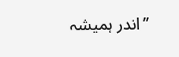’’اندر ہمیشہ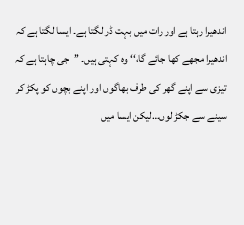اندھیرا رہتا ہے اور رات میں بہت ڈر لگتا ہے۔ ایسا لگتا ہے کہ اندھیرا مجھے کھا جائے گا،‘‘ وہ کہتی ہیں۔ ’’جی چاہتا ہے کہ تیزی سے اپنے گھر کی طرف بھاگوں اور اپنے بچوں کو پکڑ کر سینے سے جکڑ لوں…لیکن ایسا میں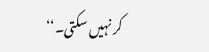کر نہیں سکتی۔‘‘